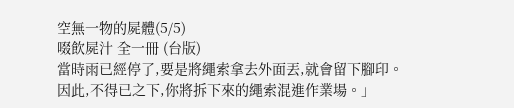空無一物的屍體(5/5)
啜飲屍汁 全一冊 (台版)
當時雨已經停了,要是將繩索拿去外面丟,就會留下腳印。因此,不得已之下,你將拆下來的繩索混進作業場。」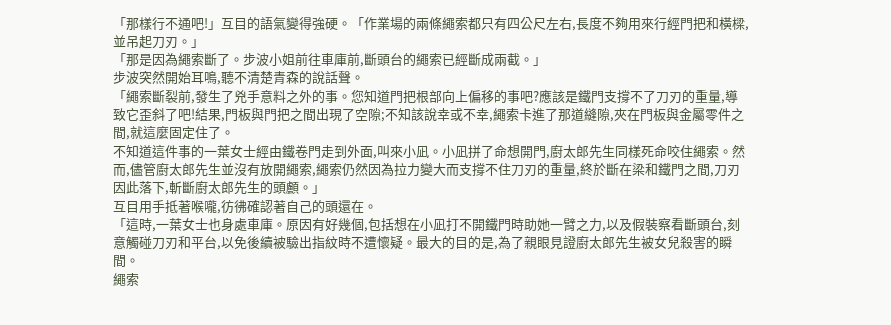「那樣行不通吧!」互目的語氣變得強硬。「作業場的兩條繩索都只有四公尺左右,長度不夠用來行經門把和橫樑,並吊起刀刃。」
「那是因為繩索斷了。步波小姐前往車庫前,斷頭台的繩索已經斷成兩截。」
步波突然開始耳鳴,聽不清楚青森的說話聲。
「繩索斷裂前,發生了兇手意料之外的事。您知道門把根部向上偏移的事吧?應該是鐵門支撐不了刀刃的重量,導致它歪斜了吧!結果,門板與門把之間出現了空隙;不知該說幸或不幸,繩索卡進了那道縫隙,夾在門板與金屬零件之間,就這麼固定住了。
不知道這件事的一葉女士經由鐵卷門走到外面,叫來小凪。小凪拼了命想開門,廚太郎先生同樣死命咬住繩索。然而,儘管廚太郎先生並沒有放開繩索,繩索仍然因為拉力變大而支撐不住刀刃的重量,終於斷在梁和鐵門之間,刀刃因此落下,斬斷廚太郎先生的頭顱。」
互目用手抵著喉嚨,彷彿確認著自己的頭還在。
「這時,一葉女士也身處車庫。原因有好幾個,包括想在小凪打不開鐵門時助她一臂之力,以及假裝察看斷頭台,刻意觸碰刀刃和平台,以免後續被驗出指紋時不遭懷疑。最大的目的是,為了親眼見證廚太郎先生被女兒殺害的瞬間。
繩索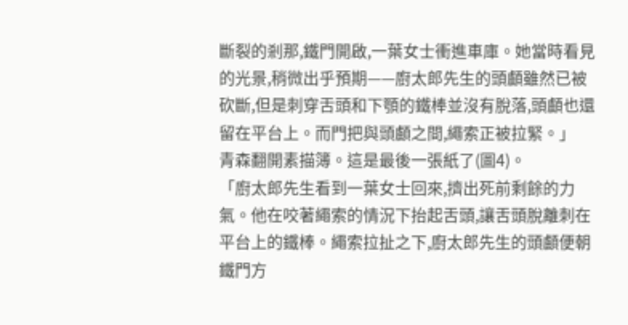斷裂的剎那,鐵門開啟,一葉女士衝進車庫。她當時看見的光景,稍微出乎預期——廚太郎先生的頭顱雖然已被砍斷,但是刺穿舌頭和下顎的鐵棒並沒有脫落,頭顱也還留在平台上。而門把與頭顱之間,繩索正被拉緊。」
青森翻開素描簿。這是最後一張紙了(圖4)。
「廚太郎先生看到一葉女士回來,擠出死前剩餘的力氣。他在咬著繩索的情況下抬起舌頭,讓舌頭脫離刺在平台上的鐵棒。繩索拉扯之下,廚太郎先生的頭顱便朝鐵門方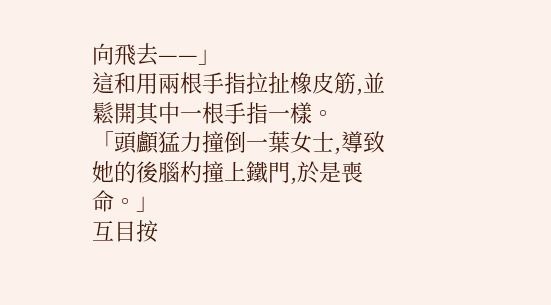向飛去——」
這和用兩根手指拉扯橡皮筋,並鬆開其中一根手指一樣。
「頭顱猛力撞倒一葉女士,導致她的後腦杓撞上鐵門,於是喪命。」
互目按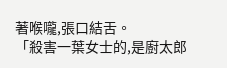著喉嚨,張口結舌。
「殺害一葉女士的,是廚太郎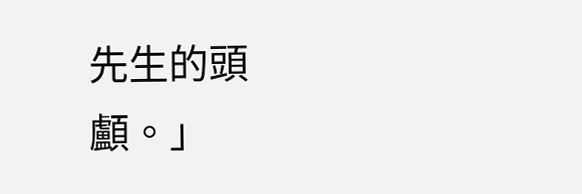先生的頭顱。」